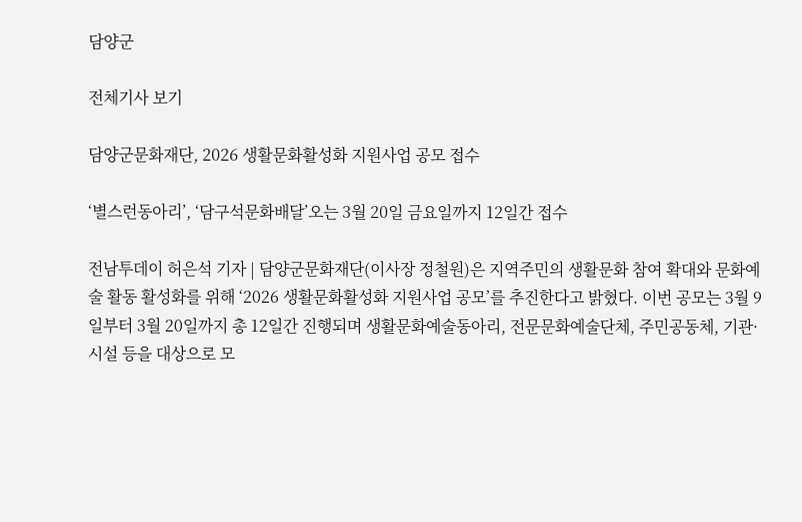담양군

전체기사 보기

담양군문화재단, 2026 생활문화활성화 지원사업 공모 접수

‘별스런동아리’, ‘담구석문화배달’오는 3월 20일 금요일까지 12일간 접수

전남투데이 허은석 기자 | 담양군문화재단(이사장 정철원)은 지역주민의 생활문화 참여 확대와 문화예술 활동 활성화를 위해 ‘2026 생활문화활성화 지원사업 공모’를 추진한다고 밝혔다. 이번 공모는 3월 9일부터 3월 20일까지 총 12일간 진행되며 생활문화예술동아리, 전문문화예술단체, 주민공동체, 기관·시설 등을 대상으로 모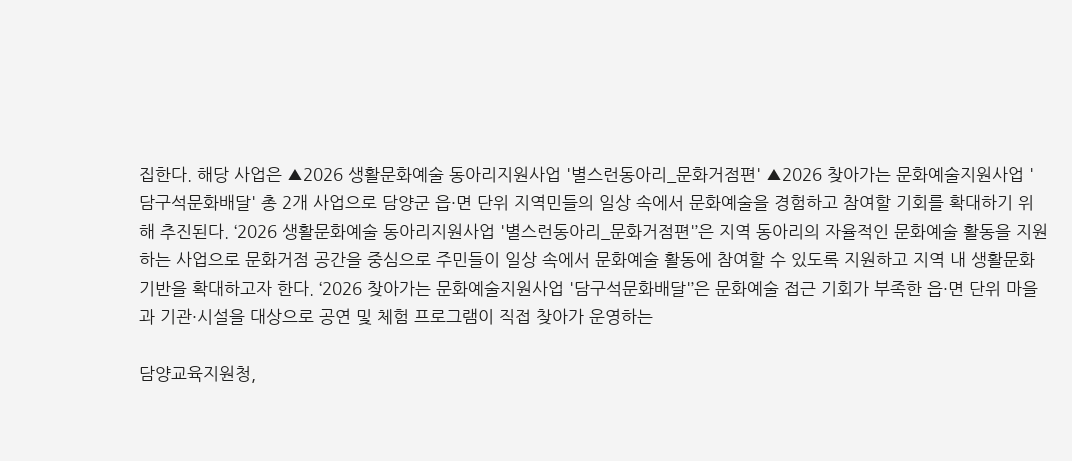집한다. 해당 사업은 ▲2026 생활문화예술 동아리지원사업 '별스런동아리_문화거점편' ▲2026 찾아가는 문화예술지원사업 '담구석문화배달' 총 2개 사업으로 담양군 읍·면 단위 지역민들의 일상 속에서 문화예술을 경험하고 참여할 기회를 확대하기 위해 추진된다. ‘2026 생활문화예술 동아리지원사업 '별스런동아리_문화거점편'’은 지역 동아리의 자율적인 문화예술 활동을 지원하는 사업으로 문화거점 공간을 중심으로 주민들이 일상 속에서 문화예술 활동에 참여할 수 있도록 지원하고 지역 내 생활문화 기반을 확대하고자 한다. ‘2026 찾아가는 문화예술지원사업 '담구석문화배달'’은 문화예술 접근 기회가 부족한 읍·면 단위 마을과 기관·시설을 대상으로 공연 및 체험 프로그램이 직접 찾아가 운영하는

담양교육지원청,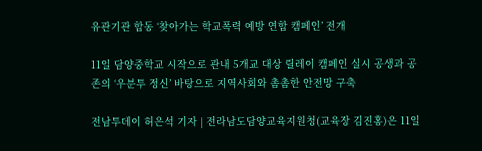유관기관 합동 ‘찾아가는 학교폭력 예방 연합 캠페인’ 전개

11일 담양중학교 시작으로 관내 5개교 대상 릴레이 캠페인 실시 공생과 공존의 ‘우분투 정신’ 바탕으로 지역사회와 촘촘한 안전망 구축

전남투데이 허은석 기자 | 전라남도담양교육지원청(교육장 김진홍)은 11일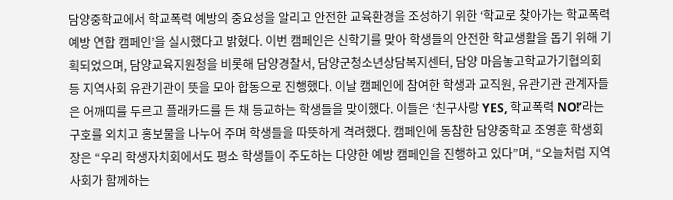담양중학교에서 학교폭력 예방의 중요성을 알리고 안전한 교육환경을 조성하기 위한 ‘학교로 찾아가는 학교폭력 예방 연합 캠페인’을 실시했다고 밝혔다. 이번 캠페인은 신학기를 맞아 학생들의 안전한 학교생활을 돕기 위해 기획되었으며, 담양교육지원청을 비롯해 담양경찰서, 담양군청소년상담복지센터, 담양 마음놓고학교가기협의회 등 지역사회 유관기관이 뜻을 모아 합동으로 진행했다. 이날 캠페인에 참여한 학생과 교직원, 유관기관 관계자들은 어깨띠를 두르고 플래카드를 든 채 등교하는 학생들을 맞이했다. 이들은 ‘친구사랑 YES, 학교폭력 NO!’라는 구호를 외치고 홍보물을 나누어 주며 학생들을 따뜻하게 격려했다. 캠페인에 동참한 담양중학교 조영훈 학생회장은 “우리 학생자치회에서도 평소 학생들이 주도하는 다양한 예방 캠페인을 진행하고 있다”며, “오늘처럼 지역사회가 함께하는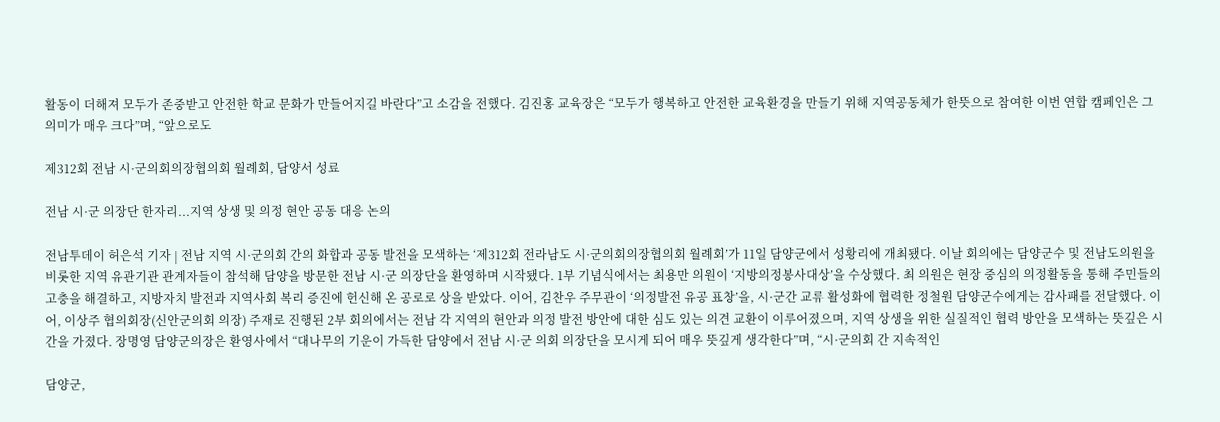활동이 더해져 모두가 존중받고 안전한 학교 문화가 만들어지길 바란다”고 소감을 전했다. 김진홍 교육장은 “모두가 행복하고 안전한 교육환경을 만들기 위해 지역공동체가 한뜻으로 참여한 이번 연합 캠페인은 그 의미가 매우 크다”며, “앞으로도

제312회 전남 시·군의회의장협의회 월례회, 담양서 성료

전남 시·군 의장단 한자리...지역 상생 및 의정 현안 공동 대응 논의

전남투데이 허은석 기자 | 전남 지역 시·군의회 간의 화합과 공동 발전을 모색하는 ‘제312회 전라남도 시·군의회의장협의회 월례회’가 11일 담양군에서 성황리에 개최됐다. 이날 회의에는 담양군수 및 전남도의원을 비롯한 지역 유관기관 관계자들이 참석해 담양을 방문한 전남 시·군 의장단을 환영하며 시작됐다. 1부 기념식에서는 최용만 의원이 ‘지방의정봉사대상’을 수상했다. 최 의원은 현장 중심의 의정활동을 통해 주민들의 고충을 해결하고, 지방자치 발전과 지역사회 복리 증진에 헌신해 온 공로로 상을 받았다. 이어, 김찬우 주무관이 ‘의정발전 유공 표창’을, 시·군간 교류 활성화에 협력한 정철원 담양군수에게는 감사패를 전달했다. 이어, 이상주 협의회장(신안군의회 의장) 주재로 진행된 2부 회의에서는 전남 각 지역의 현안과 의정 발전 방안에 대한 심도 있는 의견 교환이 이루어졌으며, 지역 상생을 위한 실질적인 협력 방안을 모색하는 뜻깊은 시간을 가졌다. 장명영 담양군의장은 환영사에서 “대나무의 기운이 가득한 담양에서 전남 시·군 의회 의장단을 모시게 되어 매우 뜻깊게 생각한다”며, “시·군의회 간 지속적인

담양군,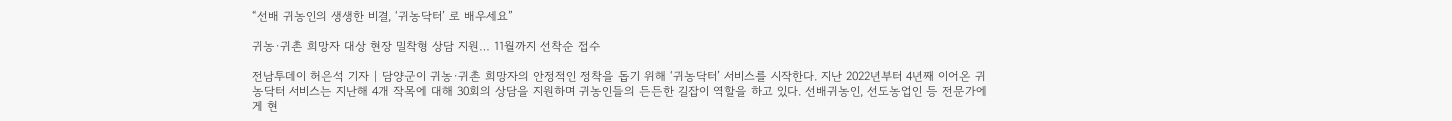“선배 귀농인의 생생한 비결, ‘귀농닥터’ 로 배우세요”

귀농·귀촌 희망자 대상 현장 밀착형 상담 지원… 11월까지 선착순 접수

전남투데이 허은석 기자 | 담양군이 귀농·귀촌 희망자의 안정적인 정착을 돕기 위해 ‘귀농닥터’ 서비스를 시작한다. 지난 2022년부터 4년째 이어온 귀농닥터 서비스는 지난해 4개 작목에 대해 30회의 상담을 지원하며 귀농인들의 든든한 길잡이 역할을 하고 있다. 선배귀농인, 선도농업인 등 전문가에게 현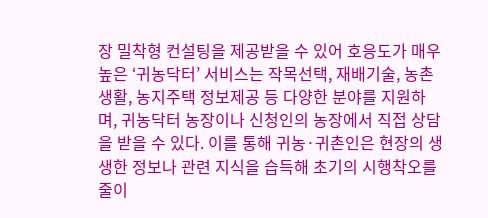장 밀착형 컨설팅을 제공받을 수 있어 호응도가 매우 높은 ‘귀농닥터’ 서비스는 작목선택, 재배기술, 농촌생활, 농지주택 정보제공 등 다양한 분야를 지원하며, 귀농닥터 농장이나 신청인의 농장에서 직접 상담을 받을 수 있다. 이를 통해 귀농·귀촌인은 현장의 생생한 정보나 관련 지식을 습득해 초기의 시행착오를 줄이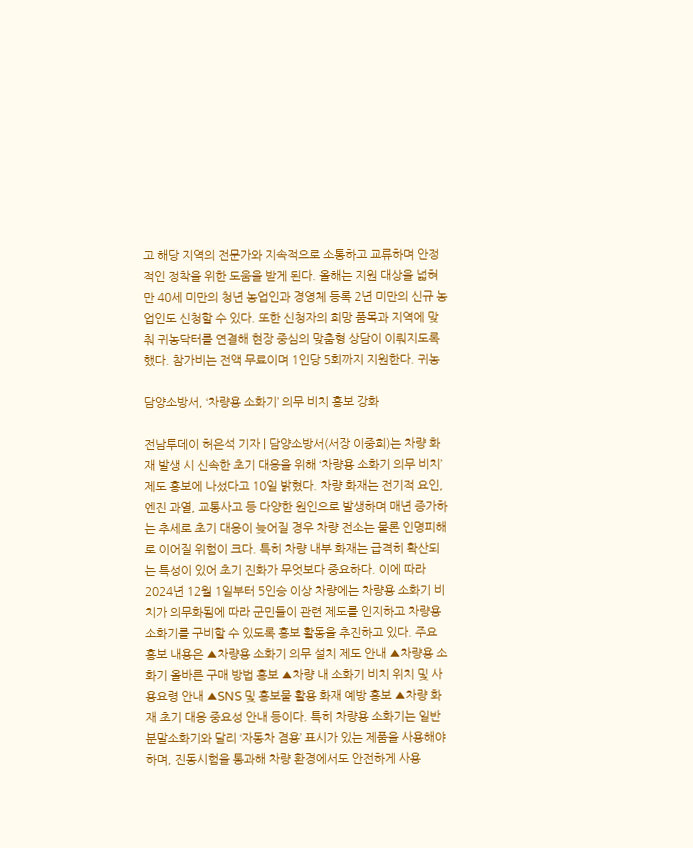고 해당 지역의 전문가와 지속적으로 소통하고 교류하며 안정적인 정착을 위한 도움을 받게 된다. 올해는 지원 대상을 넓혀 만 40세 미만의 청년 농업인과 경영체 등록 2년 미만의 신규 농업인도 신청할 수 있다. 또한 신청자의 희망 품목과 지역에 맞춰 귀농닥터를 연결해 현장 중심의 맞춤형 상담이 이뤄지도록 했다. 참가비는 전액 무료이며 1인당 5회까지 지원한다. 귀농

담양소방서, ‘차량용 소화기’ 의무 비치 홍보 강화

전남투데이 허은석 기자 | 담양소방서(서장 이중희)는 차량 화재 발생 시 신속한 초기 대응을 위해 ‘차량용 소화기 의무 비치’ 제도 홍보에 나섰다고 10일 밝혔다. 차량 화재는 전기적 요인, 엔진 과열, 교통사고 등 다양한 원인으로 발생하며 매년 증가하는 추세로 초기 대응이 늦어질 경우 차량 전소는 물론 인명피해로 이어질 위험이 크다. 특히 차량 내부 화재는 급격히 확산되는 특성이 있어 초기 진화가 무엇보다 중요하다. 이에 따라 2024년 12월 1일부터 5인승 이상 차량에는 차량용 소화기 비치가 의무화됨에 따라 군민들이 관련 제도를 인지하고 차량용 소화기를 구비할 수 있도록 홍보 활동을 추진하고 있다. 주요 홍보 내용은 ▲차량용 소화기 의무 설치 제도 안내 ▲차량용 소화기 올바른 구매 방법 홍보 ▲차량 내 소화기 비치 위치 및 사용요령 안내 ▲SNS 및 홍보물 활용 화재 예방 홍보 ▲차량 화재 초기 대응 중요성 안내 등이다. 특히 차량용 소화기는 일반 분말소화기와 달리 ‘자동차 겸용’ 표시가 있는 제품을 사용해야 하며, 진동시험을 통과해 차량 환경에서도 안전하게 사용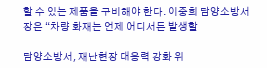할 수 있는 제품을 구비해야 한다. 이중희 담양소방서장은 “차량 화재는 언제 어디서든 발생할

담양소방서, 재난현장 대응력 강화 위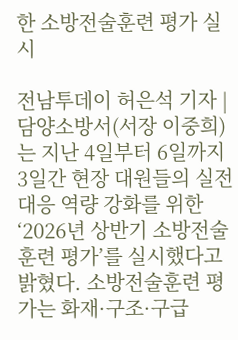한 소방전술훈련 평가 실시

전남투데이 허은석 기자 | 담양소방서(서장 이중희)는 지난 4일부터 6일까지 3일간 현장 대원들의 실전 대응 역량 강화를 위한 ‘2026년 상반기 소방전술훈련 평가’를 실시했다고 밝혔다. 소방전술훈련 평가는 화재·구조·구급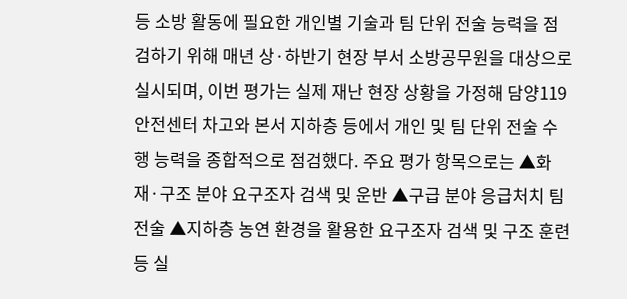등 소방 활동에 필요한 개인별 기술과 팀 단위 전술 능력을 점검하기 위해 매년 상·하반기 현장 부서 소방공무원을 대상으로 실시되며, 이번 평가는 실제 재난 현장 상황을 가정해 담양119안전센터 차고와 본서 지하층 등에서 개인 및 팀 단위 전술 수행 능력을 종합적으로 점검했다. 주요 평가 항목으로는 ▲화재·구조 분야 요구조자 검색 및 운반 ▲구급 분야 응급처치 팀 전술 ▲지하층 농연 환경을 활용한 요구조자 검색 및 구조 훈련 등 실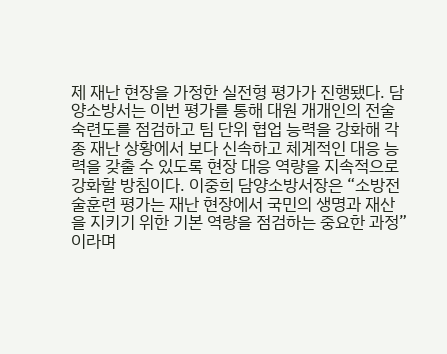제 재난 현장을 가정한 실전형 평가가 진행됐다. 담양소방서는 이번 평가를 통해 대원 개개인의 전술 숙련도를 점검하고 팀 단위 협업 능력을 강화해 각종 재난 상황에서 보다 신속하고 체계적인 대응 능력을 갖출 수 있도록 현장 대응 역량을 지속적으로 강화할 방침이다. 이중희 담양소방서장은 “소방전술훈련 평가는 재난 현장에서 국민의 생명과 재산을 지키기 위한 기본 역량을 점검하는 중요한 과정”이라며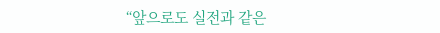“앞으로도 실전과 같은